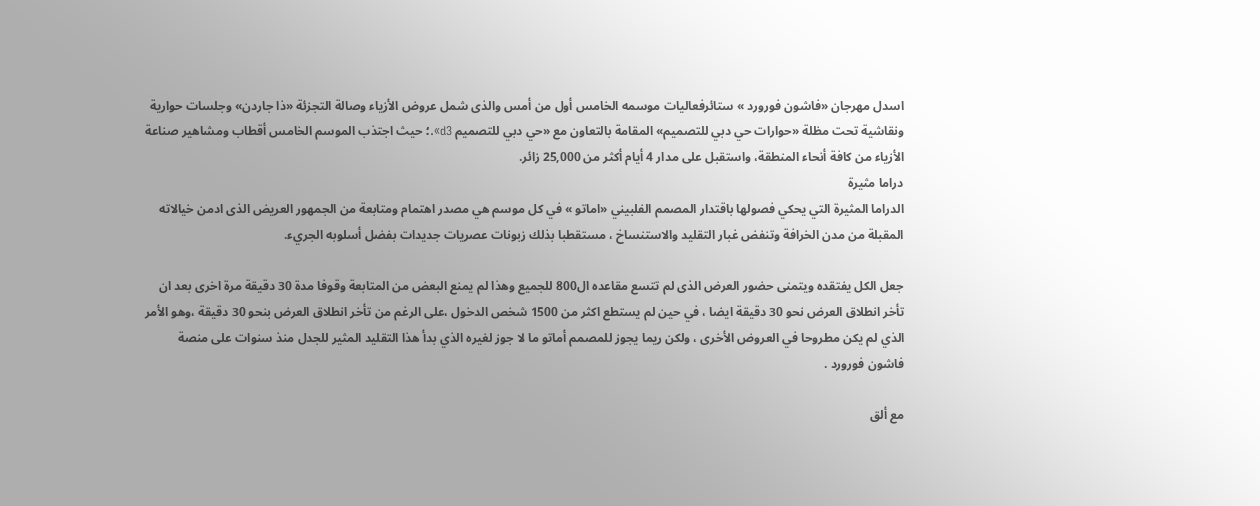اسدل مهرجان «فاشون فورورد » ستائرفعاليات موسمه الخامس أول من أمس والذى شمل عروض الأزياء وصالة التجزئة «ذا جاردن» وجلسات حوارية ونقاشية تحت مظلة «حوارات حي دبي للتصميم» المقامة بالتعاون مع «حي دبي للتصميم d3».؛ حيث اجتذب الموسم الخامس أقطاب ومشاهير صناعة الأزياء من كافة أنحاء المنطقة، واستقبل على مدار 4 أيام أكثر من 25,000 زائر.
دراما مثيرة
الدراما المثيرة التي يحكي فصولها باقتدار المصمم الفلبيني «اماتو » في كل موسم هي مصدر اهتمام ومتابعة من الجمهور العريض الذى ادمن خيالاته المقبلة من مدن الخرافة وتنفض غبار التقليد والاستنساخ ، مستقطبا بذلك زبونات عصريات جديدات بفضل أسلوبه الجريء.

جعل الكل يفتقده ويتمنى حضور العرض الذى لم تتسع مقاعده ال800 للجميع وهذا لم يمنع البعض من المتابعة وقوفا مدة 30 دقيقة مرة اخرى بعد ان تأخر انطلاق العرض نحو 30 دقيقة ايضا ، في حين لم يستطع اكثر من 1500 شخص الدخول ،على الرغم من تأخر انطلاق العرض بنحو 30 دقيقة ،وهو الأمر الذي لم يكن مطروحا في العروض الأخرى ، ولكن ريما يجوز للمصمم أماتو ما لا جوز لغيره الذي بدأ هذا التقليد المثير للجدل منذ سنوات على منصة فاشون فورورد .

مع ألق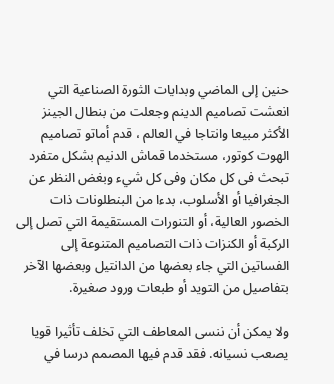حنين إلى الماضي وبدايات الثورة الصناعية التي انعشت تصاميم الدينم وجعلت من بنطال الجينز الأكثر مبيعا وانتاجا في العالم ، قدم أماتو تصاميم الهوت كوتور، مستخدما قماش الدنيم بشكل متفرد تبحث فى كل مكان وفى كل شيء وبغض النظر عن الجغرافيا أو الأسلوب، بدءا من البنطلونات ذات الخصور العالية، أو التنورات المستقيمة التي تصل إلى الركبة أو الكنزات ذات التصاميم المتنوعة إلى الفساتين التي جاء بعضها من الدانتيل وبعضها الآخر بتفاصيل من التويد أو طبعات ورود صغيرة.

ولا يمكن أن ننسى المعاطف التي تخلف تأثيرا قويا يصعب نسيانه. فقد قدم فيها المصمم درسا في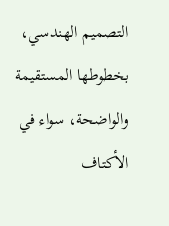التصميم الهندسي، بخطوطها المستقيمة والواضحة، سواء في الأكتاف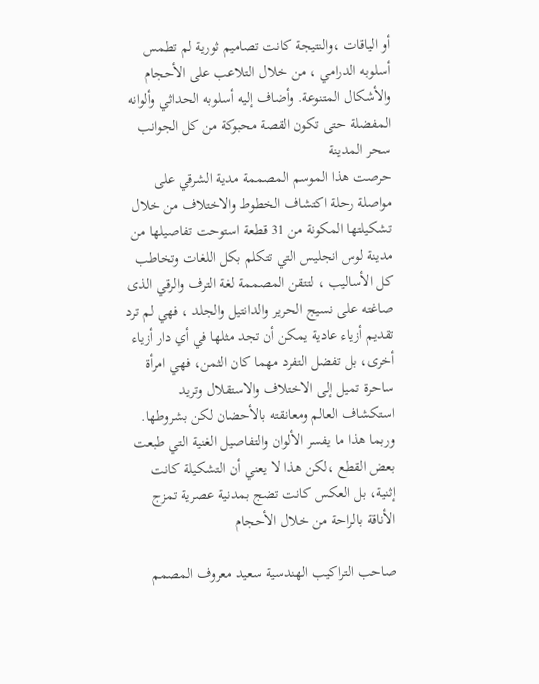أو الياقات ،والنتيجة كانت تصاميم ثورية لم تطمس أسلوبه الدرامي ، من خلال التلاعب على الأحجام والأشكال المتنوعة. وأضاف إليه أسلوبه الحداثي وألوانه المفضلة حتى تكون القصة محبوكة من كل الجوانب
سحر المدينة
حرصت هذا الموسم المصممة مدية الشرقي على مواصلة رحلة اكتشاف الخطوط والاختلاف من خلال تشكيلتها المكونة من 31 قطعة استوحت تفاصيلها من مدينة لوس انجليس التي تتكلم بكل اللغات وتخاطب كل الأساليب ، لتتقن المصممة لغة الترف والرقي الذى صاغته على نسيج الحرير والدانتيل والجلد ، فهي لم ترد تقديم أزياء عادية يمكن أن تجد مثلها في أي دار أزياء أخرى، بل تفضل التفرد مهما كان الثمن، فهي امرأة ساحرة تميل إلى الاختلاف والاستقلال وتريد استكشاف العالم ومعانقته بالأحضان لكن بشروطها. وربما هذا ما يفسر الألوان والتفاصيل الغنية التي طبعت بعض القطع ،لكن هذا لا يعني أن التشكيلة كانت إثنية، بل العكس كانت تضج بمدنية عصرية تمزج الأناقة بالراحة من خلال الأحجام

صاحب التراكيب الهندسية سعيد معروف المصمم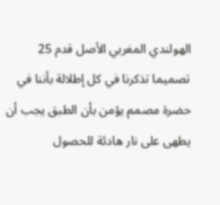الهولندي المغربي الأصل قدم 25 تصميما تذكرنا في كل إطلالة بأننا في حضرة مصمم يؤمن بأن الطبق يجب أن يطهى على نار هادئة للحصول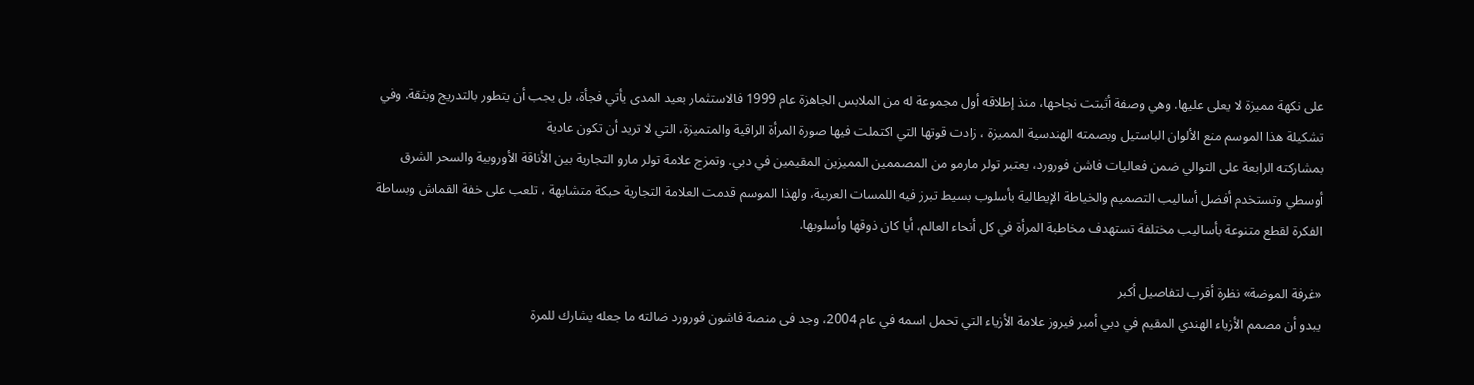على نكهة مميزة لا يعلى عليها. وهي وصفة أثبتت نجاحها، منذ إطلاقه أول مجموعة له من الملابس الجاهزة عام 1999 فالاستثمار بعيد المدى يأتي فجأة، بل يجب أن يتطور بالتدريج وبثقة. وفي تشكيلة هذا الموسم منع الألوان الباستيل وبصمته الهندسية المميزة ، زادت قوتها التي اكتملت فيها صورة المرأة الراقية والمتميزة، التي لا تريد أن تكون عادية
بمشاركته الرابعة على التوالي ضمن فعاليات فاشن فورورد، يعتبر تولر مارمو من المصممين المميزين المقيمين في دبي. وتمزج علامة تولر مارو التجارية بين الأناقة الأوروبية والسحر الشرق أوسطي وتستخدم أفضل أساليب التصميم والخياطة الإيطالية بأسلوب بسيط تبرز فيه اللمسات العربية، ولهذا الموسم قدمت العلامة التجارية حبكة متشابهة ، تلعب على خفة القماش وبساطة الفكرة لقطع متنوعة بأساليب مختلفة تستهدف مخاطبة المرأة في كل أنحاء العالم، أيا كان ذوقها وأسلوبها.

«غرفة الموضة» نظرة أقرب لتفاصيل أكبر
يبدو أن مصمم الأزياء الهندي المقيم في دبي أمبر فيروز علامة الأزياء التي تحمل اسمه في عام 2004، وجد فى منصة فاشون فورورد ضالته ما جعله يشارك للمرة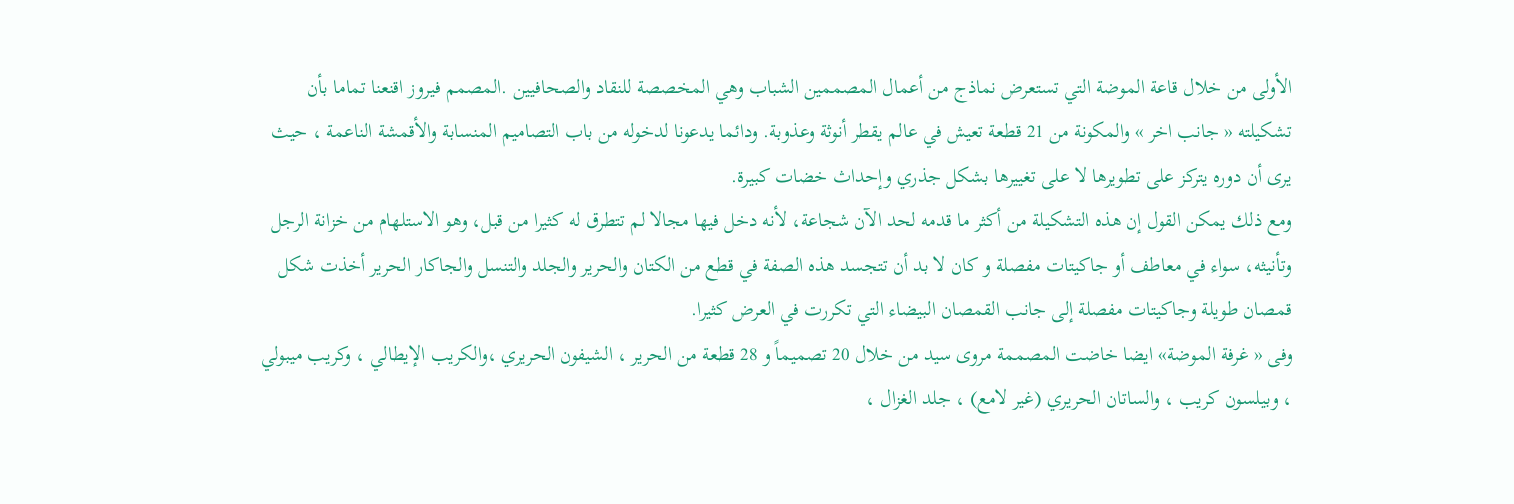الأولى من خلال قاعة الموضة التي تستعرض نماذج من أعمال المصممين الشباب وهي المخصصة للنقاد والصحافيين .المصمم فيروز اقنعنا تماما بأن تشكيلته « جانب اخر » والمكونة من 21 قطعة تعيش في عالم يقطر أنوثة وعذوبة. ودائما يدعونا لدخوله من باب التصاميم المنسابة والأقمشة الناعمة ، حيث يرى أن دوره يتركز على تطويرها لا على تغييرها بشكل جذري وإحداث خضات كبيرة.
ومع ذلك يمكن القول إن هذه التشكيلة من أكثر ما قدمه لحد الآن شجاعة، لأنه دخل فيها مجالا لم تتطرق له كثيرا من قبل، وهو الاستلهام من خزانة الرجل وتأنيثه، سواء في معاطف أو جاكيتات مفصلة و كان لا بد أن تتجسد هذه الصفة في قطع من الكتان والحرير والجلد والتنسل والجاكار الحرير أخذت شكل قمصان طويلة وجاكيتات مفصلة إلى جانب القمصان البيضاء التي تكررت في العرض كثيرا.
وفى « غرفة الموضة» ايضا خاضت المصممة مروى سيد من خلال 20 تصميماً و 28 قطعة من الحرير ، الشيفون الحريري ،والكريب الإيطالي ، وكريب ميبولي ، وبيلسون كريب ، والساتان الحريري (غير لامع) ، جلد الغزال ،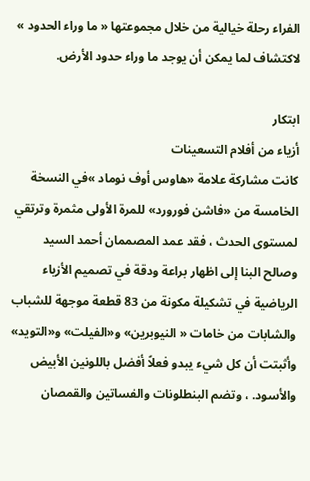الفراء رحلة خيالية من خلال مجموعتها « ما وراء الحدود » لاكتشاف لما يمكن أن يوجد ما وراء حدود الأرض.

ابتكار
أزياء من أفلام التسعينات
كانت مشاركة علامة «هاوس أوف نوماد »في النسخة الخامسة من «فاشن فورورد» للمرة الأولى مثمرة وترتقي لمستوى الحدث ، فقد عمد المصممان أحمد السيد وصالح البنا إلى اظهار براعة ودقة في تصميم الأزياء الرياضية في تشكيلة مكونة من 83 قطعة موجهة للشباب والشابات من خامات « النيوبرين» و«الفيلت» و«التويد» وأثبتت أن كل شيء يبدو فعلاً أفضل باللونين الأبيض والأسود. ، وتضم البنطلونات والفساتين والقمصان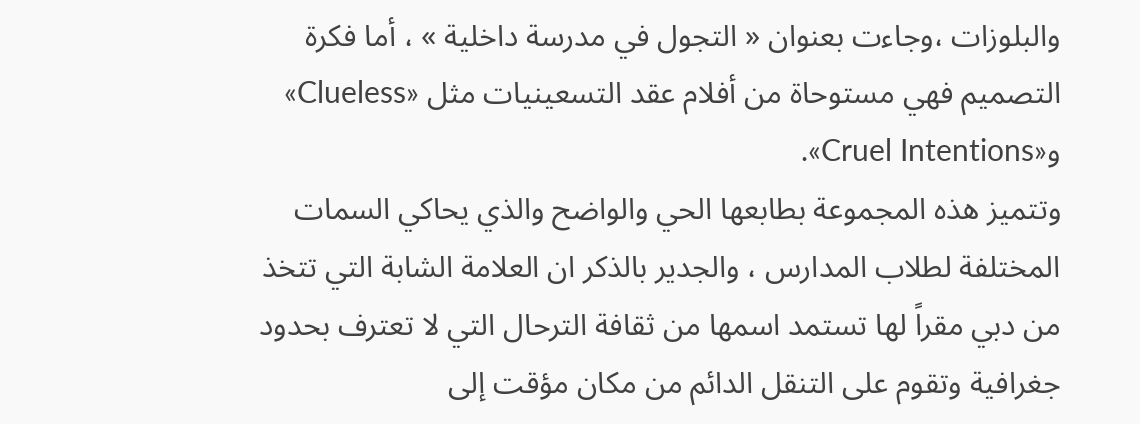والبلوزات ،وجاءت بعنوان « التجول في مدرسة داخلية » ، أما فكرة التصميم فهي مستوحاة من أفلام عقد التسعينيات مثل «Clueless» و«Cruel Intentions».
وتتميز هذه المجموعة بطابعها الحي والواضح والذي يحاكي السمات المختلفة لطلاب المدارس ، والجدير بالذكر ان العلامة الشابة التي تتخذ من دبي مقراً لها تستمد اسمها من ثقافة الترحال التي لا تعترف بحدود جغرافية وتقوم على التنقل الدائم من مكان مؤقت إلى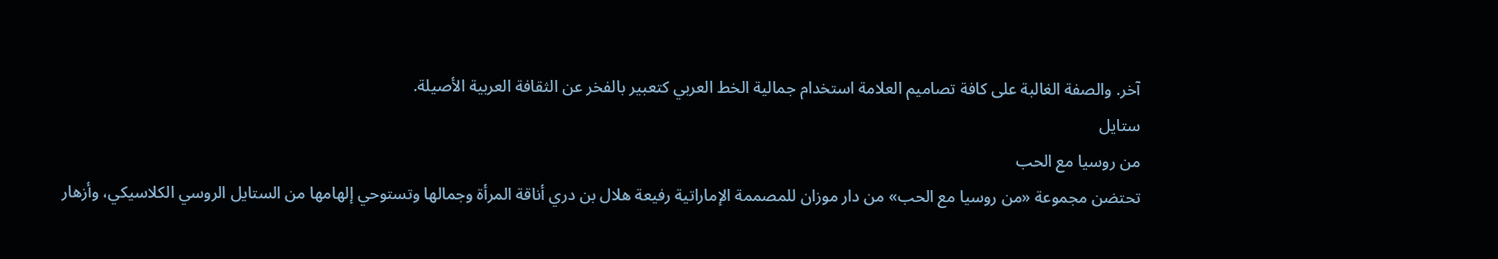آخر. والصفة الغالبة على كافة تصاميم العلامة استخدام جمالية الخط العربي كتعبير بالفخر عن الثقافة العربية الأصيلة.
ستايل
من روسيا مع الحب
تحتضن مجموعة «من روسيا مع الحب» من دار موزان للمصممة الإماراتية رفيعة هلال بن دري أناقة المرأة وجمالها وتستوحي إلهامها من الستايل الروسي الكلاسيكي، وأزهار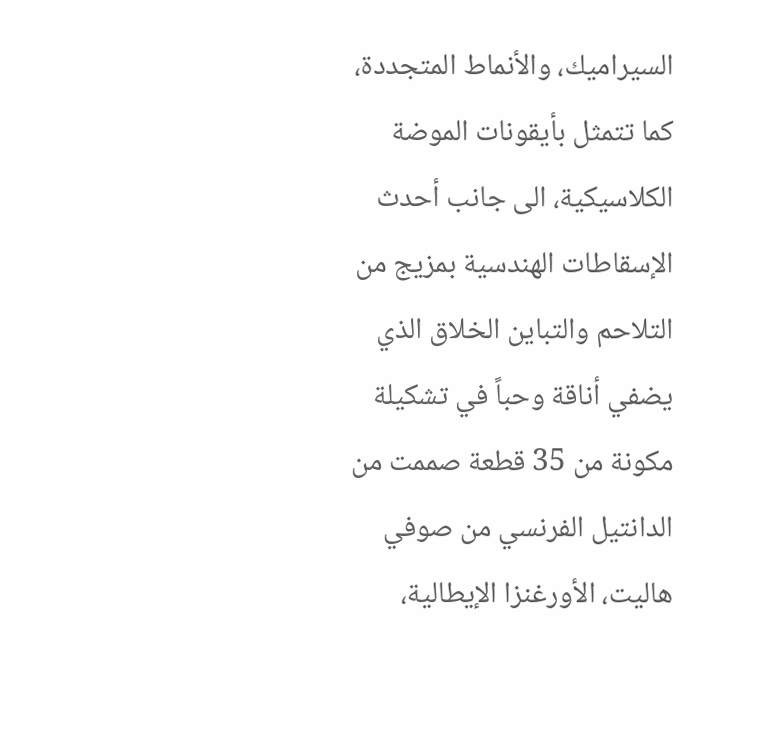السيراميك، والأنماط المتجددة، كما تتمثل بأيقونات الموضة الكلاسيكية، الى جانب أحدث الإسقاطات الهندسية بمزيج من التلاحم والتباين الخلاق الذي يضفي أناقة وحباً في تشكيلة مكونة من 35 قطعة صممت من الدانتيل الفرنسي من صوفي هاليت، الأورغنزا الإيطالية،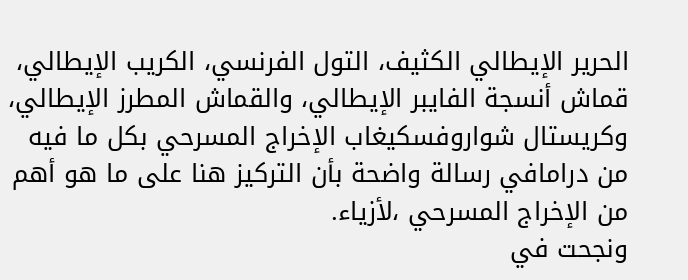الحرير الإيطالي الكثيف، التول الفرنسي، الكريب الإيطالي، قماش أنسجة الفايبر الإيطالي، والقماش المطرز الإيطالي، وكريستال شواروفسكيغاب الإخراج المسرحي بكل ما فيه من درامافي رسالة واضحة بأن التركيز هنا على ما هو أهم من الإخراج المسرحي ،لأزياء.
ونجحت في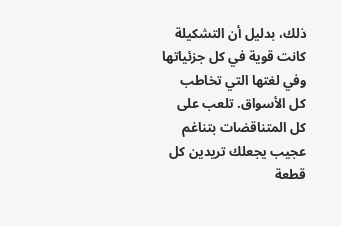ذلك، بدليل أن التشكيلة كانت قوية في كل جزئياتها وفي لغتها التي تخاطب كل الأسواق. تلعب على كل المتناقضات بتناغم عجيب يجعلك تريدين كل قطعة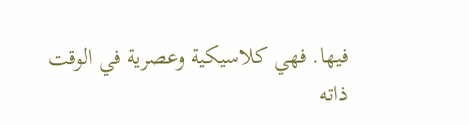فيها. فهي كلاسيكية وعصرية في الوقت ذاته